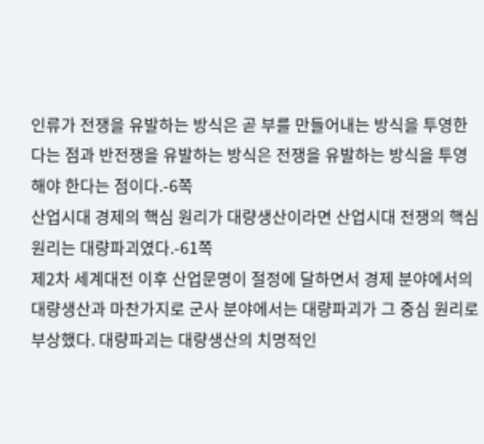인류가 전쟁을 유발하는 방식은 곧 부를 만들어내는 방식을 투영한다는 점과 반전쟁을 유발하는 방식은 전쟁을 유발하는 방식을 투영해야 한다는 점이다.-6쪽
산업시대 경제의 핵심 원리가 대량생산이라면 산업시대 전쟁의 핵심 원리는 대량파괴였다.-61쪽
제2차 세계대전 이후 산업문명이 절정에 달하면서 경제 분야에서의 대량생산과 마찬가지로 군사 분야에서는 대량파괴가 그 중심 원리로 부상했다. 대량파괴는 대량생산의 치명적인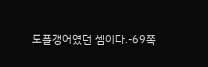도플갱어였던 셈이다.-69쪽